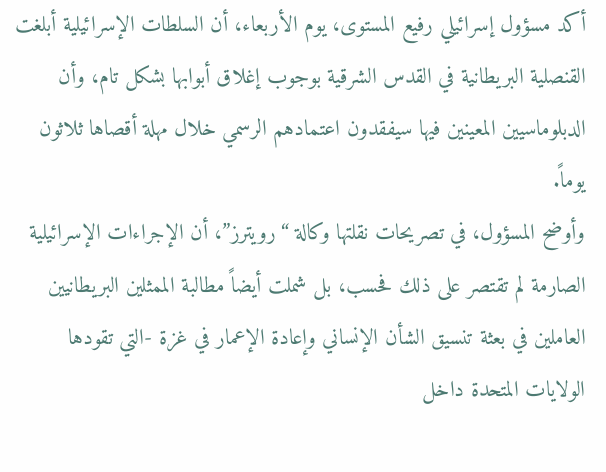أكد مسؤول إسرائيلي رفيع المستوى، يوم الأربعاء، أن السلطات الإسرائيلية أبلغت القنصلية البريطانية في القدس الشرقية بوجوب إغلاق أبوابها بشكل تام، وأن الدبلوماسيين المعينين فيها سيفقدون اعتمادهم الرسمي خلال مهلة أقصاها ثلاثون يوماً.
وأوضح المسؤول، في تصريحات نقلتها وكالة “رويترز”، أن الإجراءات الإسرائيلية الصارمة لم تقتصر على ذلك فحسب، بل شملت أيضاً مطالبة الممثلين البريطانيين العاملين في بعثة تنسيق الشأن الإنساني وإعادة الإعمار في غزة -التي تقودها الولايات المتحدة داخل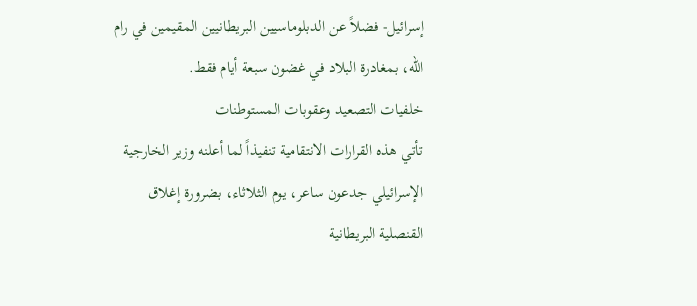إسرائيل- فضلاً عن الدبلوماسيين البريطانيين المقيمين في رام الله، بمغادرة البلاد في غضون سبعة أيام فقط.
خلفيات التصعيد وعقوبات المستوطنات
تأتي هذه القرارات الانتقامية تنفيذاً لما أعلنه وزير الخارجية الإسرائيلي جدعون ساعر، يوم الثلاثاء، بضرورة إغلاق القنصلية البريطانية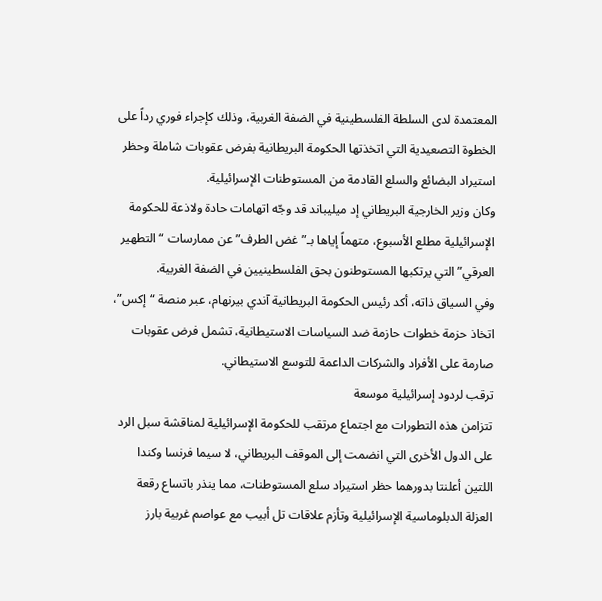المعتمدة لدى السلطة الفلسطينية في الضفة الغربية، وذلك كإجراء فوري رداً على الخطوة التصعيدية التي اتخذتها الحكومة البريطانية بفرض عقوبات شاملة وحظر استيراد البضائع والسلع القادمة من المستوطنات الإسرائيلية.
وكان وزير الخارجية البريطاني إد ميليباند قد وجّه اتهامات حادة ولاذعة للحكومة الإسرائيلية مطلع الأسبوع، متهماً إياها بـ”غض الطرف” عن ممارسات “التطهير العرقي” التي يرتكبها المستوطنون بحق الفلسطينيين في الضفة الغربية.
وفي السياق ذاته، أكد رئيس الحكومة البريطانية آندي بيرنهام، عبر منصة “إكس”، اتخاذ حزمة خطوات حازمة ضد السياسات الاستيطانية، تشمل فرض عقوبات صارمة على الأفراد والشركات الداعمة للتوسع الاستيطاني.
ترقب لردود إسرائيلية موسعة
تتزامن هذه التطورات مع اجتماع مرتقب للحكومة الإسرائيلية لمناقشة سبل الرد على الدول الأخرى التي انضمت إلى الموقف البريطاني، لا سيما فرنسا وكندا اللتين أعلنتا بدورهما حظر استيراد سلع المستوطنات، مما ينذر باتساع رقعة العزلة الدبلوماسية الإسرائيلية وتأزم علاقات تل أبيب مع عواصم غربية بارز